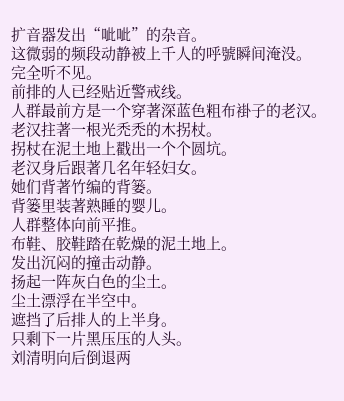扩音器发出“呲呲”的杂音。
这微弱的频段动静被上千人的呼號瞬间淹没。
完全听不见。
前排的人已经贴近警戒线。
人群最前方是一个穿著深蓝色粗布褂子的老汉。
老汉拄著一根光禿禿的木拐杖。
拐杖在泥土地上戳出一个个圆坑。
老汉身后跟著几名年轻妇女。
她们背著竹编的背篓。
背篓里装著熟睡的婴儿。
人群整体向前平推。
布鞋、胶鞋踏在乾燥的泥土地上。
发出沉闷的撞击动静。
扬起一阵灰白色的尘土。
尘土漂浮在半空中。
遮挡了后排人的上半身。
只剩下一片黑压压的人头。
刘清明向后倒退两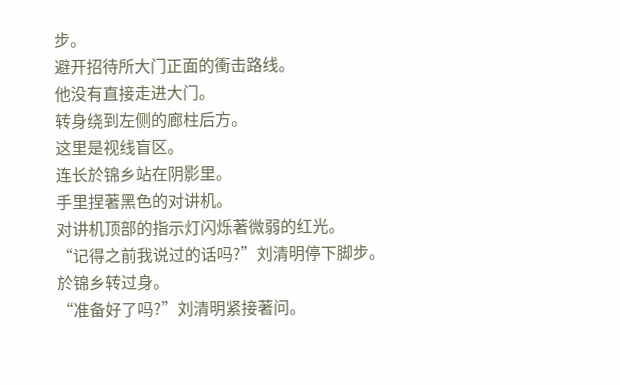步。
避开招待所大门正面的衝击路线。
他没有直接走进大门。
转身绕到左侧的廊柱后方。
这里是视线盲区。
连长於锦乡站在阴影里。
手里捏著黑色的对讲机。
对讲机顶部的指示灯闪烁著微弱的红光。
“记得之前我说过的话吗?”刘清明停下脚步。
於锦乡转过身。
“准备好了吗?”刘清明紧接著问。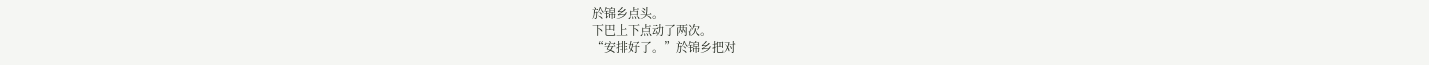於锦乡点头。
下巴上下点动了两次。
“安排好了。”於锦乡把对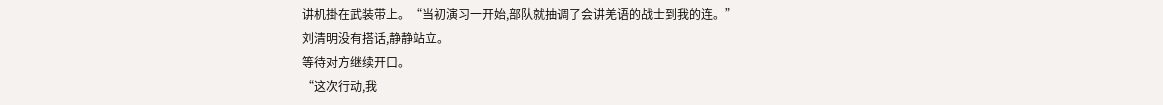讲机掛在武装带上。“当初演习一开始,部队就抽调了会讲羌语的战士到我的连。”
刘清明没有搭话,静静站立。
等待对方继续开口。
“这次行动,我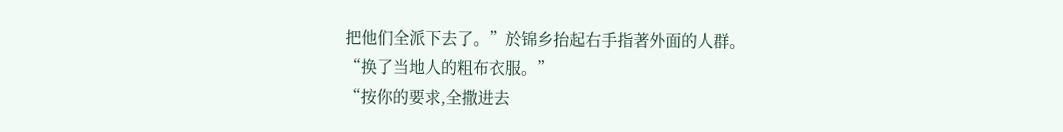把他们全派下去了。”於锦乡抬起右手指著外面的人群。
“换了当地人的粗布衣服。”
“按你的要求,全撒进去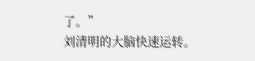了。”
刘清明的大脑快速运转。